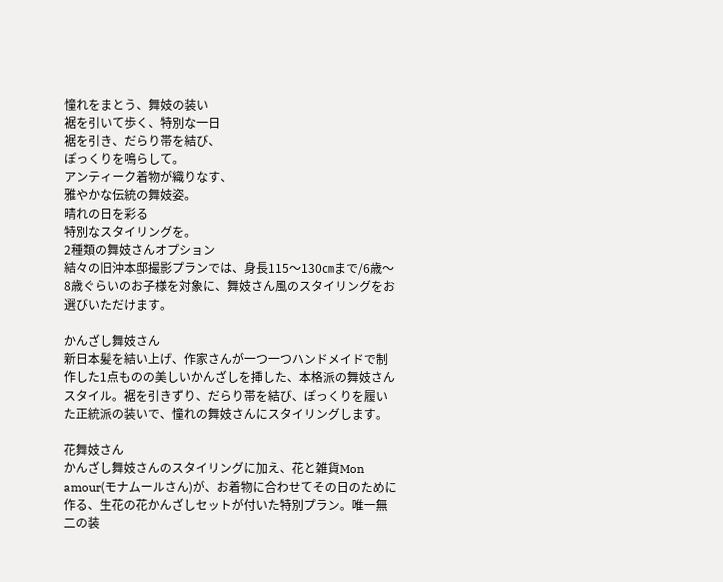憧れをまとう、舞妓の装い
裾を引いて歩く、特別な一日
裾を引き、だらり帯を結び、
ぽっくりを鳴らして。
アンティーク着物が織りなす、
雅やかな伝統の舞妓姿。
晴れの日を彩る
特別なスタイリングを。
2種類の舞妓さんオプション
結々の旧沖本邸撮影プランでは、身長115〜130㎝まで/6歳〜8歳ぐらいのお子様を対象に、舞妓さん風のスタイリングをお選びいただけます。

かんざし舞妓さん
新日本髪を結い上げ、作家さんが一つ一つハンドメイドで制作した1点ものの美しいかんざしを挿した、本格派の舞妓さんスタイル。裾を引きずり、だらり帯を結び、ぽっくりを履いた正統派の装いで、憧れの舞妓さんにスタイリングします。

花舞妓さん
かんざし舞妓さんのスタイリングに加え、花と雑貨Mon amour(モナムールさん)が、お着物に合わせてその日のために作る、生花の花かんざしセットが付いた特別プラン。唯一無二の装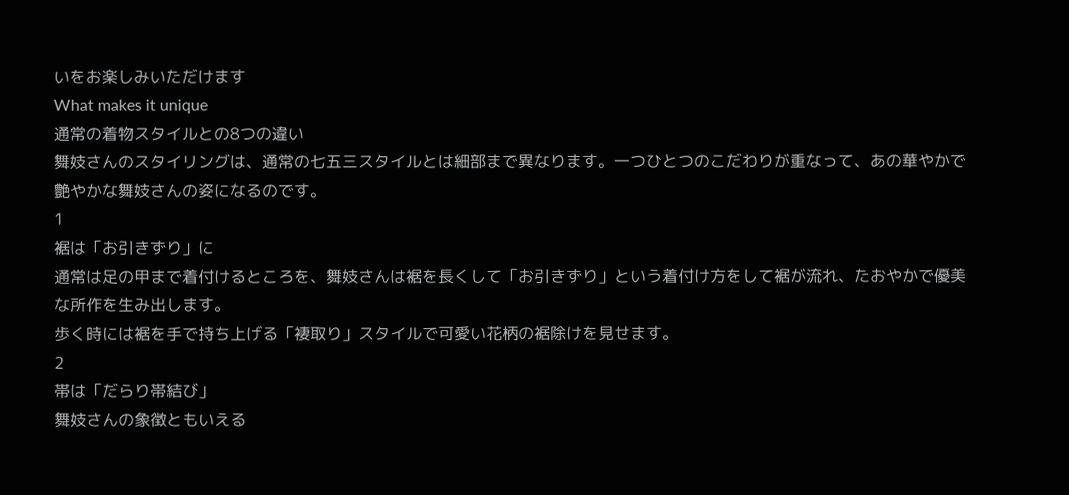いをお楽しみいただけます
What makes it unique
通常の着物スタイルとの8つの違い
舞妓さんのスタイリングは、通常の七五三スタイルとは細部まで異なります。一つひとつのこだわりが重なって、あの華やかで艶やかな舞妓さんの姿になるのです。
1
裾は「お引きずり」に
通常は足の甲まで着付けるところを、舞妓さんは裾を長くして「お引きずり」という着付け方をして裾が流れ、たおやかで優美な所作を生み出します。
歩く時には裾を手で持ち上げる「褄取り」スタイルで可愛い花柄の裾除けを見せます。
2
帯は「だらり帯結び」
舞妓さんの象徴ともいえる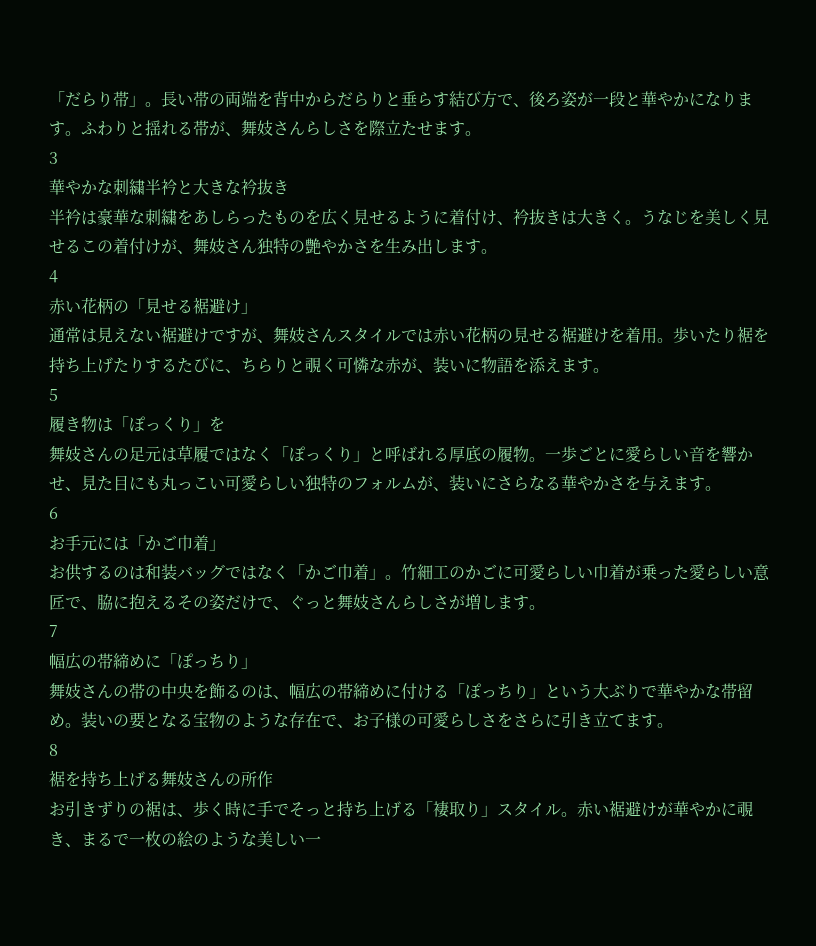「だらり帯」。長い帯の両端を背中からだらりと垂らす結び方で、後ろ姿が一段と華やかになります。ふわりと揺れる帯が、舞妓さんらしさを際立たせます。
3
華やかな刺繍半衿と大きな衿抜き
半衿は豪華な刺繍をあしらったものを広く見せるように着付け、衿抜きは大きく。うなじを美しく見せるこの着付けが、舞妓さん独特の艶やかさを生み出します。
4
赤い花柄の「見せる裾避け」
通常は見えない裾避けですが、舞妓さんスタイルでは赤い花柄の見せる裾避けを着用。歩いたり裾を持ち上げたりするたびに、ちらりと覗く可憐な赤が、装いに物語を添えます。
5
履き物は「ぽっくり」を
舞妓さんの足元は草履ではなく「ぽっくり」と呼ばれる厚底の履物。一歩ごとに愛らしい音を響かせ、見た目にも丸っこい可愛らしい独特のフォルムが、装いにさらなる華やかさを与えます。
6
お手元には「かご巾着」
お供するのは和装バッグではなく「かご巾着」。竹細工のかごに可愛らしい巾着が乗った愛らしい意匠で、脇に抱えるその姿だけで、ぐっと舞妓さんらしさが増します。
7
幅広の帯締めに「ぽっちり」
舞妓さんの帯の中央を飾るのは、幅広の帯締めに付ける「ぽっちり」という大ぶりで華やかな帯留め。装いの要となる宝物のような存在で、お子様の可愛らしさをさらに引き立てます。
8
裾を持ち上げる舞妓さんの所作
お引きずりの裾は、歩く時に手でそっと持ち上げる「褄取り」スタイル。赤い裾避けが華やかに覗き、まるで一枚の絵のような美しい一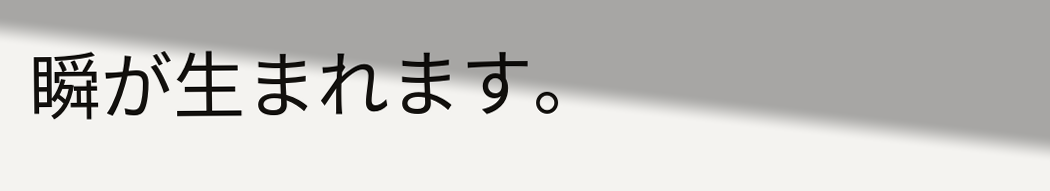瞬が生まれます。